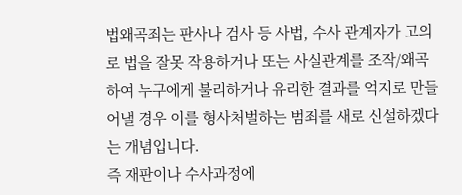법왜곡죄는 판사나 검사 등 사법, 수사 관계자가 고의로 법을 잘못 작용하거나 또는 사실관계를 조작/왜곡하여 누구에게 불리하거나 유리한 결과를 억지로 만들어낼 경우 이를 형사처벌하는 범죄를 새로 신설하겠다는 개념입니다.
즉 재판이나 수사과정에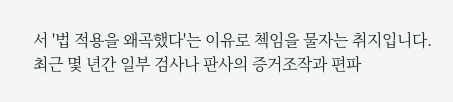서 '법 적용을 왜곡했다'는 이유로 첵임을 물자는 취지입니다.
최근 몇 년간 일부 검사나 판사의 증거조작과 편파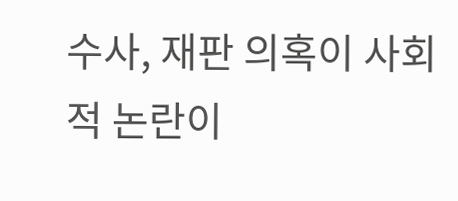수사, 재판 의혹이 사회적 논란이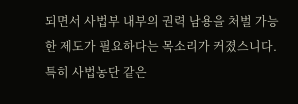되면서 사법부 내부의 권력 남용을 처벌 가능한 제도가 필요하다는 목소리가 커졌스니다.
특히 사법농단 같은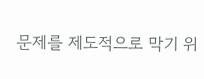문제를 제도적으로 막기 위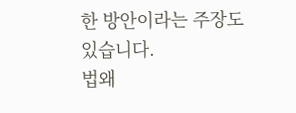한 방안이라는 주장도 있습니다.
법왜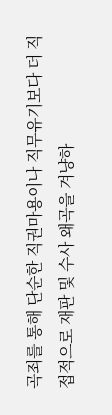곡죄를 통해 단순한 직권마용이나 직무유기보다 더 직접적으로 재판 및 수사 왜곡을 겨냥하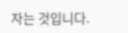자는 것입니다.